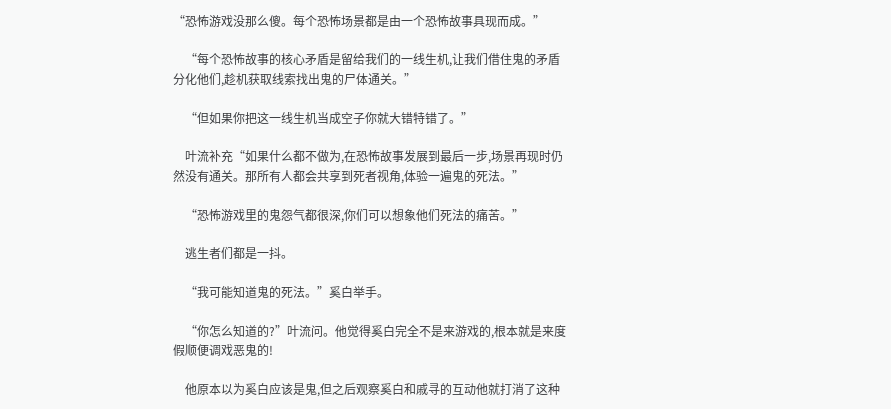“恐怖游戏没那么傻。每个恐怖场景都是由一个恐怖故事具现而成。”

    “每个恐怖故事的核心矛盾是留给我们的一线生机,让我们借住鬼的矛盾分化他们,趁机获取线索找出鬼的尸体通关。”

    “但如果你把这一线生机当成空子你就大错特错了。”

    叶流补充“如果什么都不做为,在恐怖故事发展到最后一步,场景再现时仍然没有通关。那所有人都会共享到死者视角,体验一遍鬼的死法。”

    “恐怖游戏里的鬼怨气都很深,你们可以想象他们死法的痛苦。”

    逃生者们都是一抖。

    “我可能知道鬼的死法。”奚白举手。

    “你怎么知道的?”叶流问。他觉得奚白完全不是来游戏的,根本就是来度假顺便调戏恶鬼的!

    他原本以为奚白应该是鬼,但之后观察奚白和戚寻的互动他就打消了这种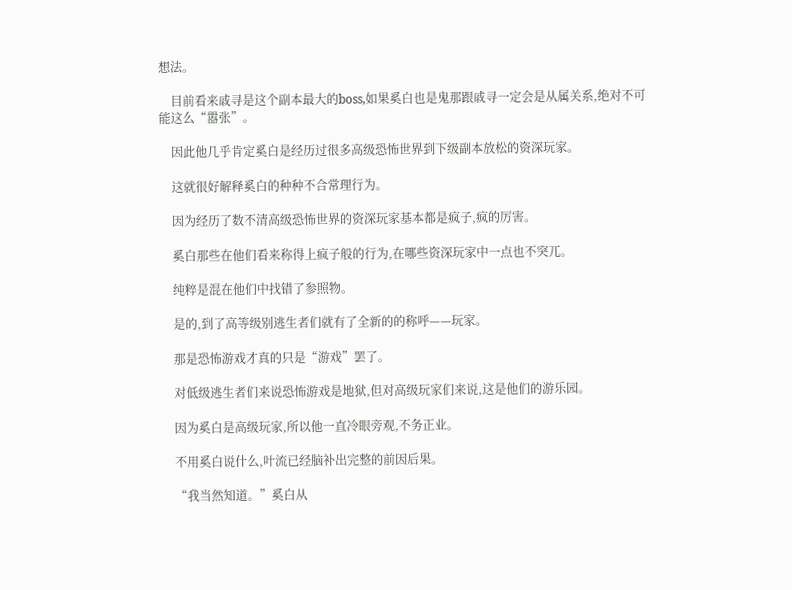想法。

    目前看来戚寻是这个副本最大的boss,如果奚白也是鬼那跟戚寻一定会是从属关系,绝对不可能这么“嚣张”。

    因此他几乎肯定奚白是经历过很多高级恐怖世界到下级副本放松的资深玩家。

    这就很好解释奚白的种种不合常理行为。

    因为经历了数不清高级恐怖世界的资深玩家基本都是疯子,疯的厉害。

    奚白那些在他们看来称得上疯子般的行为,在哪些资深玩家中一点也不突兀。

    纯粹是混在他们中找错了参照物。

    是的,到了高等级别逃生者们就有了全新的的称呼——玩家。

    那是恐怖游戏才真的只是“游戏”罢了。

    对低级逃生者们来说恐怖游戏是地狱,但对高级玩家们来说,这是他们的游乐园。

    因为奚白是高级玩家,所以他一直冷眼旁观,不务正业。

    不用奚白说什么,叶流已经脑补出完整的前因后果。

    “我当然知道。”奚白从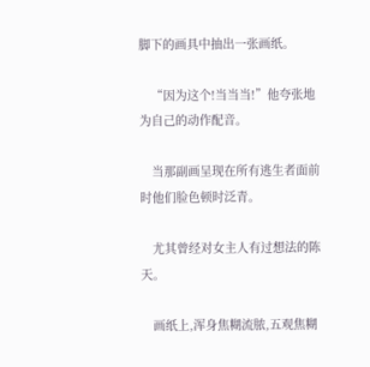脚下的画具中抽出一张画纸。

    “因为这个!当当当!”他夸张地为自己的动作配音。

    当那副画呈现在所有逃生者面前时他们脸色顿时泛青。

    尤其曾经对女主人有过想法的陈天。

    画纸上,浑身焦糊流脓,五观焦糊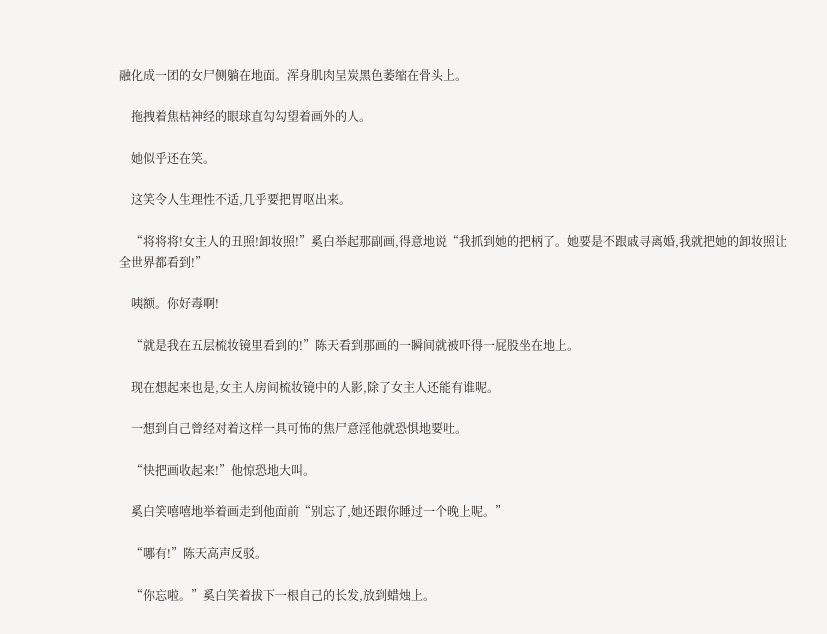融化成一团的女尸侧躺在地面。浑身肌肉呈炭黑色萎缩在骨头上。

    拖拽着焦枯神经的眼球直勾勾望着画外的人。

    她似乎还在笑。

    这笑令人生理性不适,几乎要把胃呕出来。

    “将将将!女主人的丑照!卸妆照!”奚白举起那副画,得意地说“我抓到她的把柄了。她要是不跟戚寻离婚,我就把她的卸妆照让全世界都看到!”

    咦额。你好毒啊!

    “就是我在五层梳妆镜里看到的!”陈天看到那画的一瞬间就被吓得一屁股坐在地上。

    现在想起来也是,女主人房间梳妆镜中的人影,除了女主人还能有谁呢。

    一想到自己曾经对着这样一具可怖的焦尸意淫他就恐惧地要吐。

    “快把画收起来!”他惊恐地大叫。

    奚白笑嘻嘻地举着画走到他面前“别忘了,她还跟你睡过一个晚上呢。”

    “哪有!”陈天高声反驳。

    “你忘啦。”奚白笑着拔下一根自己的长发,放到蜡烛上。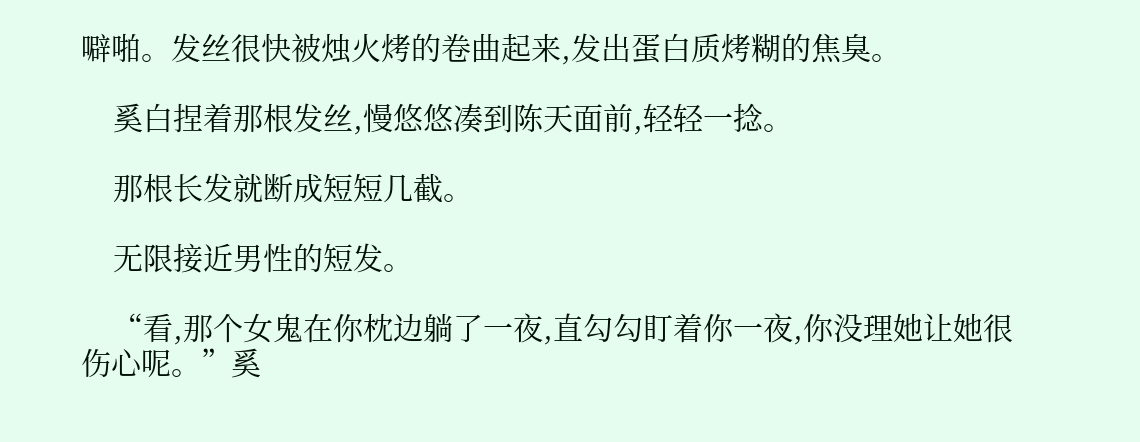噼啪。发丝很快被烛火烤的卷曲起来,发出蛋白质烤糊的焦臭。

    奚白捏着那根发丝,慢悠悠凑到陈天面前,轻轻一捻。

    那根长发就断成短短几截。

    无限接近男性的短发。

    “看,那个女鬼在你枕边躺了一夜,直勾勾盯着你一夜,你没理她让她很伤心呢。”奚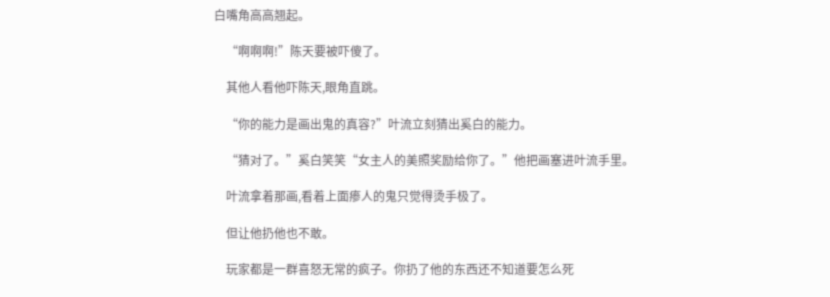白嘴角高高翘起。

    “啊啊啊!”陈天要被吓傻了。

    其他人看他吓陈天,眼角直跳。

    “你的能力是画出鬼的真容?”叶流立刻猜出奚白的能力。

    “猜对了。”奚白笑笑“女主人的美照奖励给你了。”他把画塞进叶流手里。

    叶流拿着那画,看着上面瘆人的鬼只觉得烫手极了。

    但让他扔他也不敢。

    玩家都是一群喜怒无常的疯子。你扔了他的东西还不知道要怎么死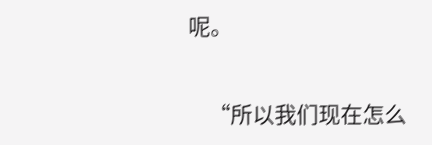呢。

    “所以我们现在怎么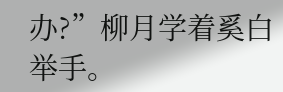办?”柳月学着奚白举手。